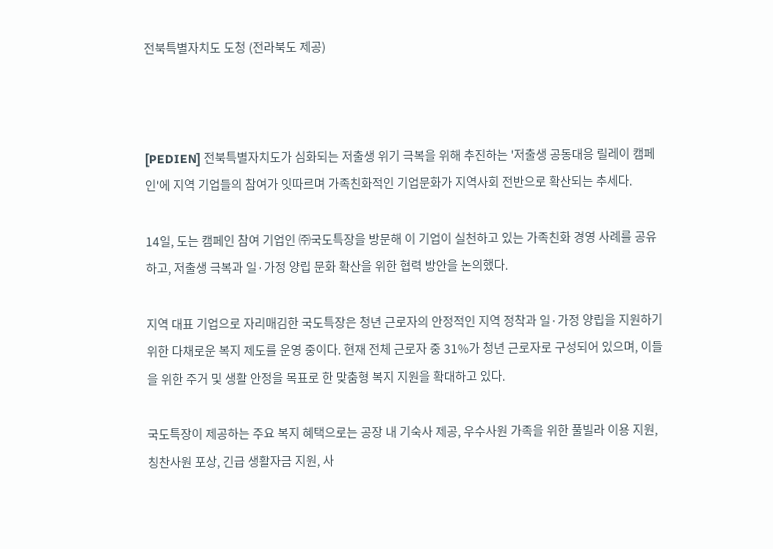전북특별자치도 도청 (전라북도 제공)



[PEDIEN] 전북특별자치도가 심화되는 저출생 위기 극복을 위해 추진하는 '저출생 공동대응 릴레이 캠페인'에 지역 기업들의 참여가 잇따르며 가족친화적인 기업문화가 지역사회 전반으로 확산되는 추세다.

14일, 도는 캠페인 참여 기업인 ㈜국도특장을 방문해 이 기업이 실천하고 있는 가족친화 경영 사례를 공유하고, 저출생 극복과 일·가정 양립 문화 확산을 위한 협력 방안을 논의했다.

지역 대표 기업으로 자리매김한 국도특장은 청년 근로자의 안정적인 지역 정착과 일·가정 양립을 지원하기 위한 다채로운 복지 제도를 운영 중이다. 현재 전체 근로자 중 31%가 청년 근로자로 구성되어 있으며, 이들을 위한 주거 및 생활 안정을 목표로 한 맞춤형 복지 지원을 확대하고 있다.

국도특장이 제공하는 주요 복지 혜택으로는 공장 내 기숙사 제공, 우수사원 가족을 위한 풀빌라 이용 지원, 칭찬사원 포상, 긴급 생활자금 지원, 사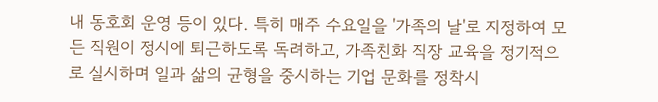내 동호회 운영 등이 있다. 특히 매주 수요일을 '가족의 날'로 지정하여 모든 직원이 정시에 퇴근하도록 독려하고, 가족친화 직장 교육을 정기적으로 실시하며 일과 삶의 균형을 중시하는 기업 문화를 정착시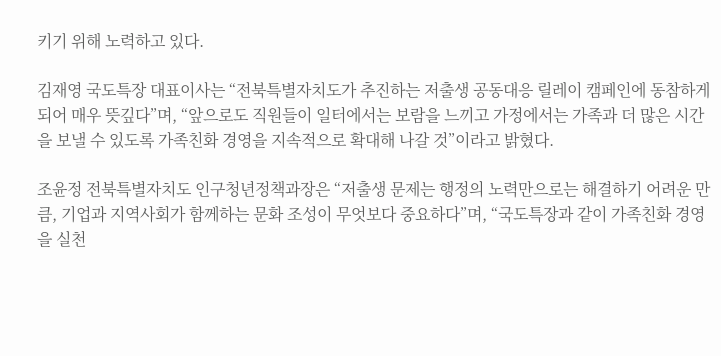키기 위해 노력하고 있다.

김재영 국도특장 대표이사는 “전북특별자치도가 추진하는 저출생 공동대응 릴레이 캠페인에 동참하게 되어 매우 뜻깊다”며, “앞으로도 직원들이 일터에서는 보람을 느끼고 가정에서는 가족과 더 많은 시간을 보낼 수 있도록 가족친화 경영을 지속적으로 확대해 나갈 것”이라고 밝혔다.

조윤정 전북특별자치도 인구청년정책과장은 “저출생 문제는 행정의 노력만으로는 해결하기 어려운 만큼, 기업과 지역사회가 함께하는 문화 조성이 무엇보다 중요하다”며, “국도특장과 같이 가족친화 경영을 실천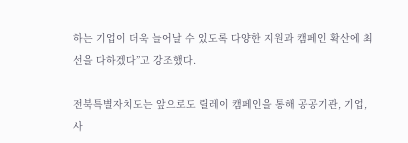하는 기업이 더욱 늘어날 수 있도록 다양한 지원과 캠페인 확산에 최선을 다하겠다”고 강조했다.

전북특별자치도는 앞으로도 릴레이 캠페인을 통해 공공기관, 기업, 사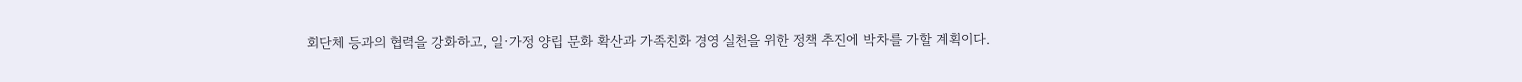회단체 등과의 협력을 강화하고, 일·가정 양립 문화 확산과 가족친화 경영 실천을 위한 정책 추진에 박차를 가할 계획이다.